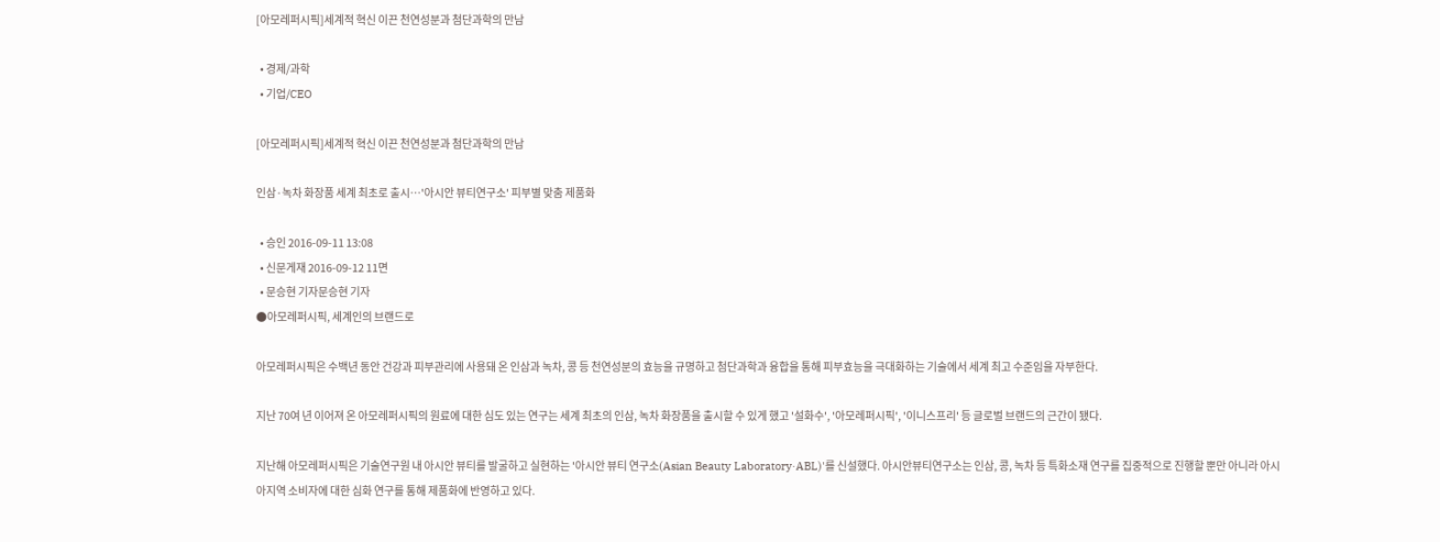[아모레퍼시픽]세계적 혁신 이끈 천연성분과 첨단과학의 만남

  • 경제/과학
  • 기업/CEO

[아모레퍼시픽]세계적 혁신 이끈 천연성분과 첨단과학의 만남

인삼·녹차 화장품 세계 최초로 출시…'아시안 뷰티연구소' 피부별 맞춤 제품화

  • 승인 2016-09-11 13:08
  • 신문게재 2016-09-12 11면
  • 문승현 기자문승현 기자
●아모레퍼시픽, 세계인의 브랜드로

아모레퍼시픽은 수백년 동안 건강과 피부관리에 사용돼 온 인삼과 녹차, 콩 등 천연성분의 효능을 규명하고 첨단과학과 융합을 통해 피부효능을 극대화하는 기술에서 세계 최고 수준임을 자부한다.

지난 70여 년 이어져 온 아모레퍼시픽의 원료에 대한 심도 있는 연구는 세계 최초의 인삼, 녹차 화장품을 출시할 수 있게 했고 '설화수', '아모레퍼시픽', '이니스프리' 등 글로벌 브랜드의 근간이 됐다.

지난해 아모레퍼시픽은 기술연구원 내 아시안 뷰티를 발굴하고 실현하는 '아시안 뷰티 연구소(Asian Beauty Laboratory·ABL)'를 신설했다. 아시안뷰티연구소는 인삼, 콩, 녹차 등 특화소재 연구를 집중적으로 진행할 뿐만 아니라 아시아지역 소비자에 대한 심화 연구를 통해 제품화에 반영하고 있다.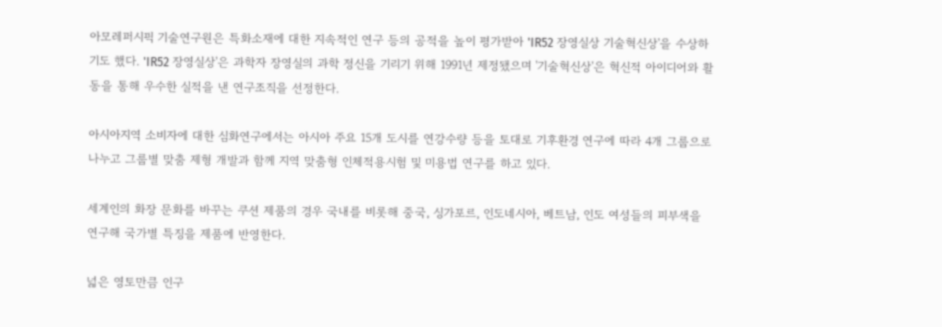아모레퍼시픽 기술연구원은 특화소재에 대한 지속적인 연구 등의 공적을 높이 평가받아 'IR52 장영실상 기술혁신상'을 수상하기도 했다. 'IR52 장영실상'은 과학자 장영실의 과학 정신을 기리기 위해 1991년 제정됐으며 '기술혁신상'은 혁신적 아이디어와 활동을 통해 우수한 실적을 낸 연구조직을 선정한다.

아시아지역 소비자에 대한 심화연구에서는 아시아 주요 15개 도시를 연강수량 등을 토대로 기후환경 연구에 따라 4개 그룹으로 나누고 그룹별 맞춤 제형 개발과 함께 지역 맞춤형 인체적용시험 및 미용법 연구를 하고 있다.

세계인의 화장 문화를 바꾸는 쿠션 제품의 경우 국내를 비롯해 중국, 싱가포르, 인도네시아, 베트남, 인도 여성들의 피부색을 연구해 국가별 특징을 제품에 반영한다.

넓은 영토만큼 인구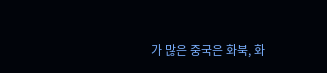가 많은 중국은 화북, 화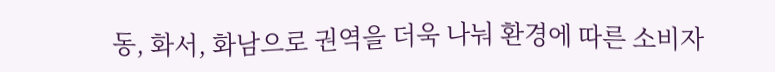동, 화서, 화남으로 권역을 더욱 나눠 환경에 따른 소비자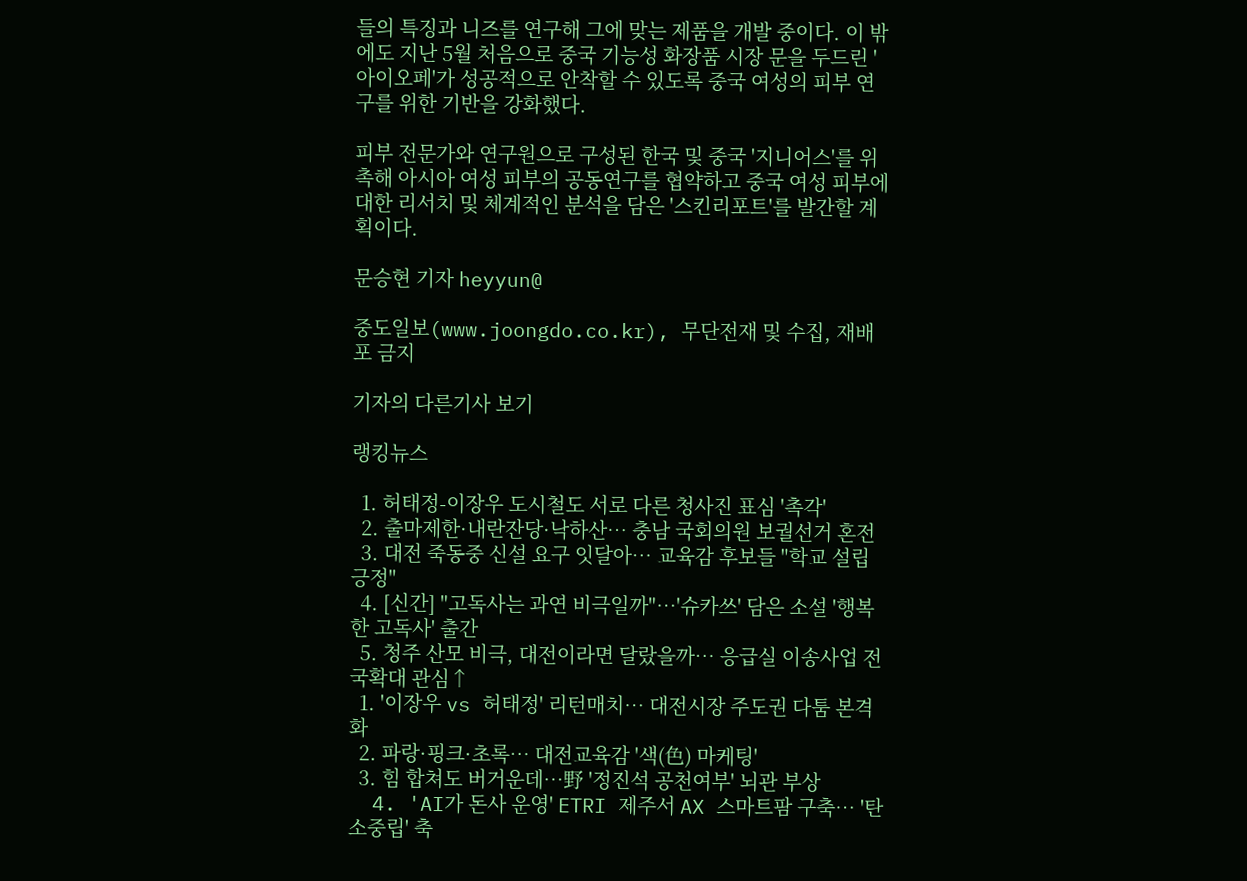들의 특징과 니즈를 연구해 그에 맞는 제품을 개발 중이다. 이 밖에도 지난 5월 처음으로 중국 기능성 화장품 시장 문을 두드린 '아이오페'가 성공적으로 안착할 수 있도록 중국 여성의 피부 연구를 위한 기반을 강화했다.

피부 전문가와 연구원으로 구성된 한국 및 중국 '지니어스'를 위촉해 아시아 여성 피부의 공동연구를 협약하고 중국 여성 피부에 대한 리서치 및 체계적인 분석을 담은 '스킨리포트'를 발간할 계획이다.

문승현 기자 heyyun@

중도일보(www.joongdo.co.kr), 무단전재 및 수집, 재배포 금지

기자의 다른기사 보기

랭킹뉴스

  1. 허태정-이장우 도시철도 서로 다른 청사진 표심 '촉각'
  2. 출마제한·내란잔당·낙하산… 충남 국회의원 보궐선거 혼전
  3. 대전 죽동중 신설 요구 잇달아… 교육감 후보들 "학교 설립 긍정"
  4. [신간] "고독사는 과연 비극일까"…'슈카쓰' 담은 소설 '행복한 고독사' 출간
  5. 청주 산모 비극, 대전이라면 달랐을까… 응급실 이송사업 전국확대 관심↑
  1. '이장우 vs 허태정' 리턴매치… 대전시장 주도권 다툼 본격화
  2. 파랑·핑크·초록… 대전교육감 '색(色) 마케팅'
  3. 힘 합쳐도 버거운데…野 '정진석 공천여부' 뇌관 부상
  4. 'AI가 돈사 운영' ETRI 제주서 AX 스마트팜 구축… '탄소중립' 축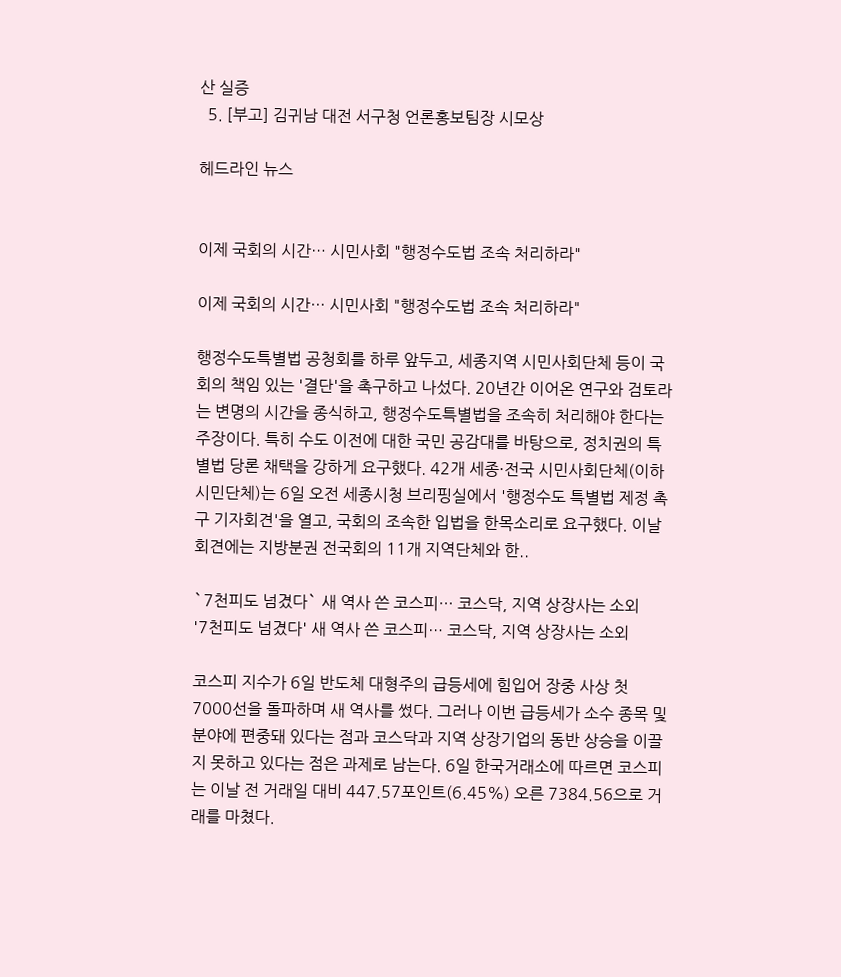산 실증
  5. [부고] 김귀남 대전 서구청 언론홍보팀장 시모상

헤드라인 뉴스


이제 국회의 시간… 시민사회 "행정수도법 조속 처리하라"

이제 국회의 시간… 시민사회 "행정수도법 조속 처리하라"

행정수도특별법 공청회를 하루 앞두고, 세종지역 시민사회단체 등이 국회의 책임 있는 '결단'을 촉구하고 나섰다. 20년간 이어온 연구와 검토라는 변명의 시간을 종식하고, 행정수도특별법을 조속히 처리해야 한다는 주장이다. 특히 수도 이전에 대한 국민 공감대를 바탕으로, 정치권의 특별법 당론 채택을 강하게 요구했다. 42개 세종·전국 시민사회단체(이하 시민단체)는 6일 오전 세종시청 브리핑실에서 '행정수도 특별법 제정 촉구 기자회견'을 열고, 국회의 조속한 입법을 한목소리로 요구했다. 이날 회견에는 지방분권 전국회의 11개 지역단체와 한..

`7천피도 넘겼다` 새 역사 쓴 코스피… 코스닥, 지역 상장사는 소외
'7천피도 넘겼다' 새 역사 쓴 코스피… 코스닥, 지역 상장사는 소외

코스피 지수가 6일 반도체 대형주의 급등세에 힘입어 장중 사상 첫 7000선을 돌파하며 새 역사를 썼다. 그러나 이번 급등세가 소수 종목 및 분야에 편중돼 있다는 점과 코스닥과 지역 상장기업의 동반 상승을 이끌지 못하고 있다는 점은 과제로 남는다. 6일 한국거래소에 따르면 코스피는 이날 전 거래일 대비 447.57포인트(6.45%) 오른 7384.56으로 거래를 마쳤다.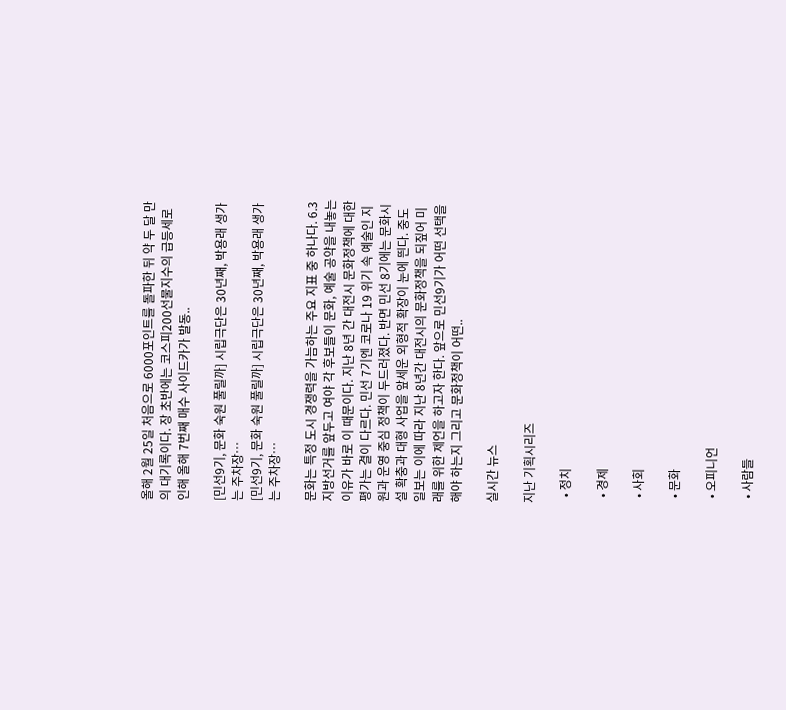올해 2월 25일 처음으로 6000포인트를 돌파한 뒤 약 두 달 만의 대기록이다. 장 초반에는 코스피200선물지수의 급등세로 인해 올해 7번째 매수 사이드카가 발동..

[민선9기, 문화 숙원 풀릴까] 시립극단은 30년째, 박용래 생가는 주차장…
[민선9기, 문화 숙원 풀릴까] 시립극단은 30년째, 박용래 생가는 주차장…

문화는 특정 도시 경쟁력을 가늠하는 주요 지표 중 하나다. 6.3 지방선거를 앞두고 여야 각 후보들이 문화, 예술 공약을 내놓는 이유가 바로 이 때문이다. 지난 8년 간 대전시 문화정책에 대한 평가는 결이 다르다. 민선 7기엔 코로나 19 위기 속 예술인 지원과 운영 중심 정책이 두드러졌다. 반면 민선 8기에는 문화시설 확충과 대형 사업을 앞세운 외형적 확장이 눈에 띈다. 중도일보는 이에 따라 지난 8년간 대전시의 문화정책을 되짚어 미래를 위한 제언을 하고자 한다. 앞으로 민선9기가 어떤 선택을 해야 하는지 그리고 문화정책이 어떤..

실시간 뉴스

지난 기획시리즈

  • 정치

  • 경제

  • 사회

  • 문화

  • 오피니언

  • 사람들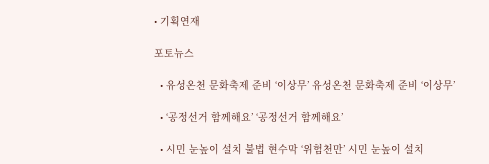• 기획연재

포토뉴스

  • 유성온천 문화축제 준비 ‘이상무’ 유성온천 문화축제 준비 ‘이상무’

  • ‘공정선거 함께해요’ ‘공정선거 함께해요’

  • 시민 눈높이 설치 불법 현수막 ‘위험천만’ 시민 눈높이 설치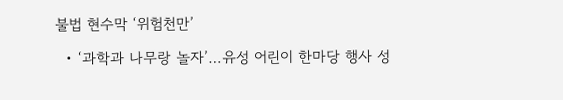불법 현수막 ‘위험천만’

  • ‘과학과 나무랑 놀자’…유성 어린이 한마당 행사 성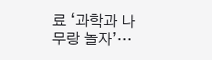료 ‘과학과 나무랑 놀자’…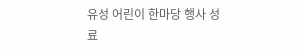유성 어린이 한마당 행사 성료